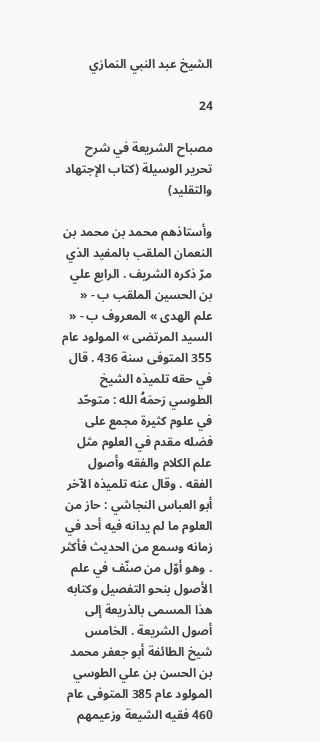الشيخ عبد النبي النمازي

24

مصباح الشريعة في شرح تحرير الوسيلة (كتاب الإجتهاد والتقليد)

وأستاذهم محمد بن محمد بن النعمان الملقب بالمفيد الذي مرّ ذكره الشريف . الرابع علي بن الحسين الملقب ب - « علم الهدى » المعروف ب - « السيد المرتضى » المولود عام 355 المتوفى سنة 436 . قال في حقه تلميذه الشيخ الطوسي رَحمَهُ الله : متوحّد في علوم كثيرة مجمع على فضله مقدم في العلوم مثل علم الكلام والفقه وأصول الفقه . وقال عنه تلميذه الآخر أبو العباس النجاشي : حاز من العلوم ما لم يدانه فيه أحد في زمانه وسمع من الحديث فأكثر . وهو أوّل من صنّف في علم الأصول بنحو التفصيل وكتابه هذا المسمى بالذريعة إلى أصول الشريعة . الخامس شيخ الطائفة أبو جعفر محمد بن الحسن بن علي الطوسي المولود عام 385 المتوفى عام 460 فقيه الشيعة وزعيمهم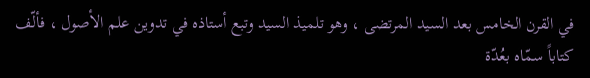في القرن الخامس بعد السيد المرتضى ، وهو تلميذ السيد وتبع أستاذه في تدوين علم الأصول ، فألّف كتاباً سمّاه بعُدّة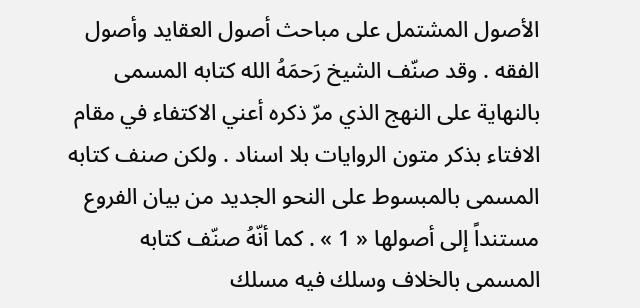الأصول المشتمل على مباحث أصول العقايد وأصول الفقه . وقد صنّف الشيخ رَحمَهُ الله كتابه المسمى بالنهاية على النهج الذي مرّ ذكره أعني الاكتفاء في مقام الافتاء بذكر متون الروايات بلا اسناد . ولكن صنف كتابه المسمى بالمبسوط على النحو الجديد من بيان الفروع مستنداً إلى أصولها « 1 » . كما أنّهُ صنّف كتابه المسمى بالخلاف وسلك فيه مسلك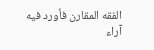الفقه المقارن فأورد فيه آراء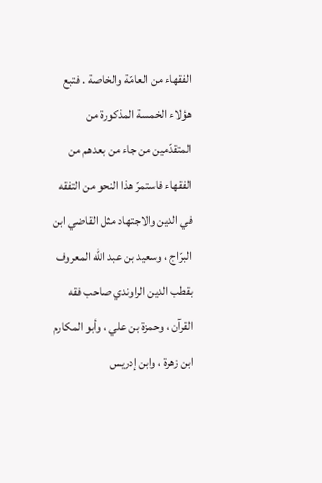الفقهاء من العامّة والخاصة . فتبع هؤلاء الخمسة المذكورة من المتقدّمين من جاء من بعدهم من الفقهاء فاستمرّ هذا النحو من التفقه في الدين والاجتهاد مثل القاضي ابن البرّاج ، وسعيد بن عبد الله المعروف بقطب الدين الراوندي صاحب فقه القرآن ، وحمزة بن علي ، وأبو المكارم ابن زهرة ، وابن إدريس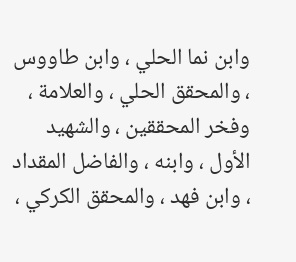وابن نما الحلي ، وابن طاووس ، والمحقق الحلي ، والعلامة ، وفخر المحققين ، والشهيد الأول ، وابنه ، والفاضل المقداد ، وابن فهد ، والمحقق الكركي ،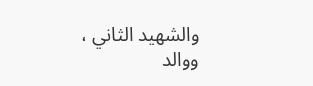والشهيد الثاني ، ووالد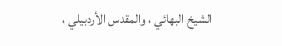الشيخ البهائي ، والمقدس الأردبيلي ،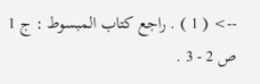--> ( 1 ) . راجع كتاب المبسوط : ج 1 ص 2 - 3 .